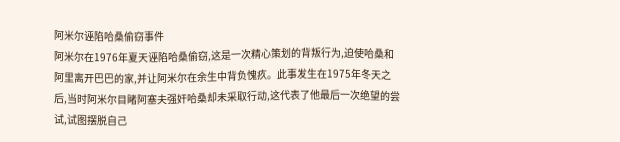阿米尔诬陷哈桑偷窃事件
阿米尔在1976年夏天诬陷哈桑偷窃,这是一次精心策划的背叛行为,迫使哈桑和阿里离开巴巴的家,并让阿米尔在余生中背负愧疚。此事发生在1975年冬天之后,当时阿米尔目睹阿塞夫强奸哈桑却未采取行动,这代表了他最后一次绝望的尝试,试图摆脱自己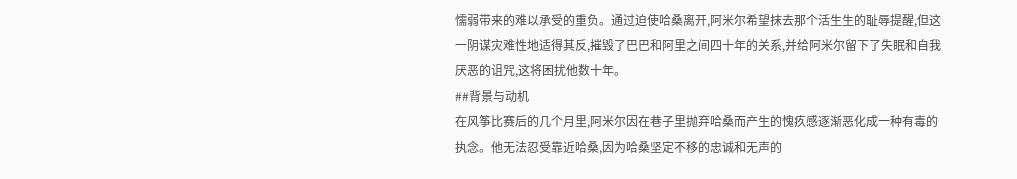懦弱带来的难以承受的重负。通过迫使哈桑离开,阿米尔希望抹去那个活生生的耻辱提醒,但这一阴谋灾难性地适得其反,摧毁了巴巴和阿里之间四十年的关系,并给阿米尔留下了失眠和自我厌恶的诅咒,这将困扰他数十年。
##背景与动机
在风筝比赛后的几个月里,阿米尔因在巷子里抛弃哈桑而产生的愧疚感逐渐恶化成一种有毒的执念。他无法忍受靠近哈桑,因为哈桑坚定不移的忠诚和无声的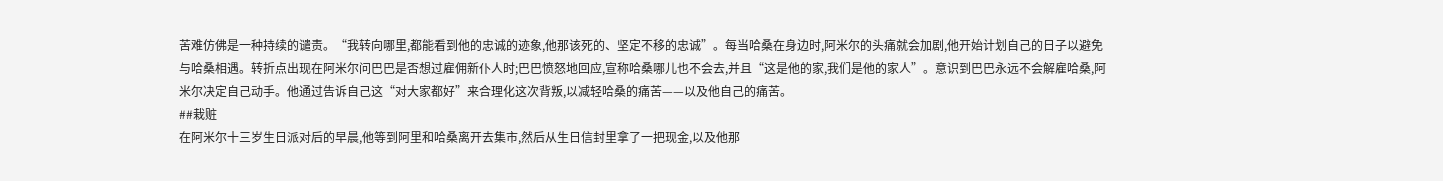苦难仿佛是一种持续的谴责。“我转向哪里,都能看到他的忠诚的迹象,他那该死的、坚定不移的忠诚”。每当哈桑在身边时,阿米尔的头痛就会加剧,他开始计划自己的日子以避免与哈桑相遇。转折点出现在阿米尔问巴巴是否想过雇佣新仆人时;巴巴愤怒地回应,宣称哈桑哪儿也不会去,并且“这是他的家,我们是他的家人”。意识到巴巴永远不会解雇哈桑,阿米尔决定自己动手。他通过告诉自己这“对大家都好”来合理化这次背叛,以减轻哈桑的痛苦——以及他自己的痛苦。
##栽赃
在阿米尔十三岁生日派对后的早晨,他等到阿里和哈桑离开去集市,然后从生日信封里拿了一把现金,以及他那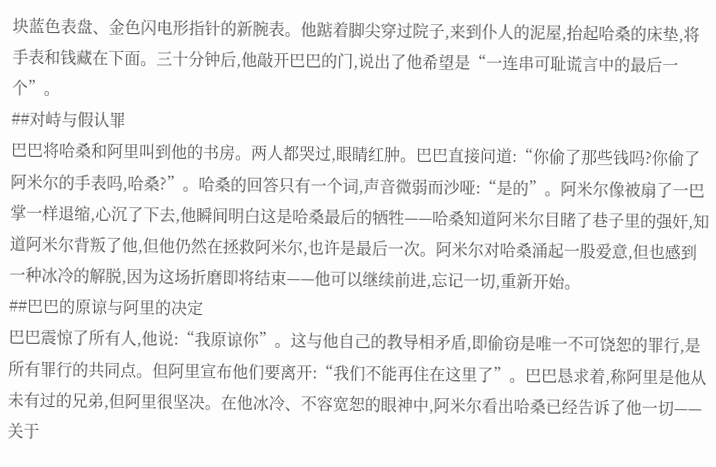块蓝色表盘、金色闪电形指针的新腕表。他踮着脚尖穿过院子,来到仆人的泥屋,抬起哈桑的床垫,将手表和钱藏在下面。三十分钟后,他敲开巴巴的门,说出了他希望是“一连串可耻谎言中的最后一个”。
##对峙与假认罪
巴巴将哈桑和阿里叫到他的书房。两人都哭过,眼睛红肿。巴巴直接问道:“你偷了那些钱吗?你偷了阿米尔的手表吗,哈桑?”。哈桑的回答只有一个词,声音微弱而沙哑:“是的”。阿米尔像被扇了一巴掌一样退缩,心沉了下去,他瞬间明白这是哈桑最后的牺牲——哈桑知道阿米尔目睹了巷子里的强奸,知道阿米尔背叛了他,但他仍然在拯救阿米尔,也许是最后一次。阿米尔对哈桑涌起一股爱意,但也感到一种冰冷的解脱,因为这场折磨即将结束——他可以继续前进,忘记一切,重新开始。
##巴巴的原谅与阿里的决定
巴巴震惊了所有人,他说:“我原谅你”。这与他自己的教导相矛盾,即偷窃是唯一不可饶恕的罪行,是所有罪行的共同点。但阿里宣布他们要离开:“我们不能再住在这里了”。巴巴恳求着,称阿里是他从未有过的兄弟,但阿里很坚决。在他冰冷、不容宽恕的眼神中,阿米尔看出哈桑已经告诉了他一切——关于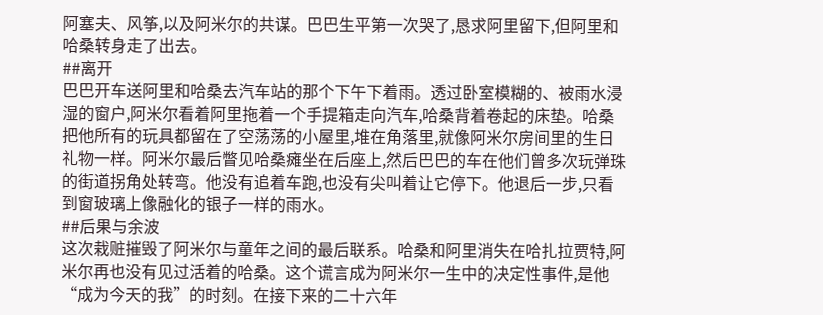阿塞夫、风筝,以及阿米尔的共谋。巴巴生平第一次哭了,恳求阿里留下,但阿里和哈桑转身走了出去。
##离开
巴巴开车送阿里和哈桑去汽车站的那个下午下着雨。透过卧室模糊的、被雨水浸湿的窗户,阿米尔看着阿里拖着一个手提箱走向汽车,哈桑背着卷起的床垫。哈桑把他所有的玩具都留在了空荡荡的小屋里,堆在角落里,就像阿米尔房间里的生日礼物一样。阿米尔最后瞥见哈桑瘫坐在后座上,然后巴巴的车在他们曾多次玩弹珠的街道拐角处转弯。他没有追着车跑,也没有尖叫着让它停下。他退后一步,只看到窗玻璃上像融化的银子一样的雨水。
##后果与余波
这次栽赃摧毁了阿米尔与童年之间的最后联系。哈桑和阿里消失在哈扎拉贾特,阿米尔再也没有见过活着的哈桑。这个谎言成为阿米尔一生中的决定性事件,是他“成为今天的我”的时刻。在接下来的二十六年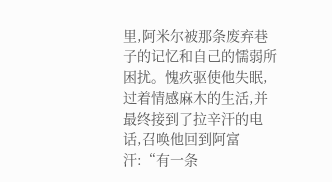里,阿米尔被那条废弃巷子的记忆和自己的懦弱所困扰。愧疚驱使他失眠,过着情感麻木的生活,并最终接到了拉辛汗的电话,召唤他回到阿富汗:“有一条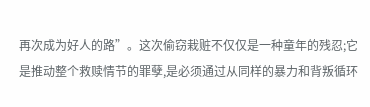再次成为好人的路”。这次偷窃栽赃不仅仅是一种童年的残忍;它是推动整个救赎情节的罪孽,是必须通过从同样的暴力和背叛循环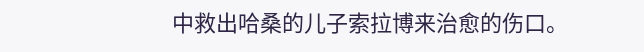中救出哈桑的儿子索拉博来治愈的伤口。